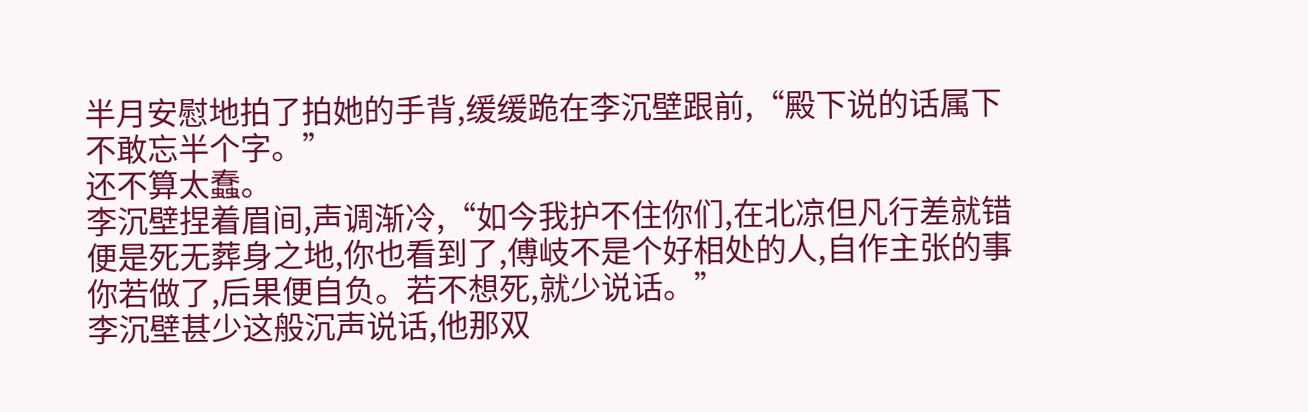半月安慰地拍了拍她的手背,缓缓跪在李沉壁跟前,“殿下说的话属下不敢忘半个字。”
还不算太蠢。
李沉壁捏着眉间,声调渐冷,“如今我护不住你们,在北凉但凡行差就错便是死无葬身之地,你也看到了,傅岐不是个好相处的人,自作主张的事你若做了,后果便自负。若不想死,就少说话。”
李沉壁甚少这般沉声说话,他那双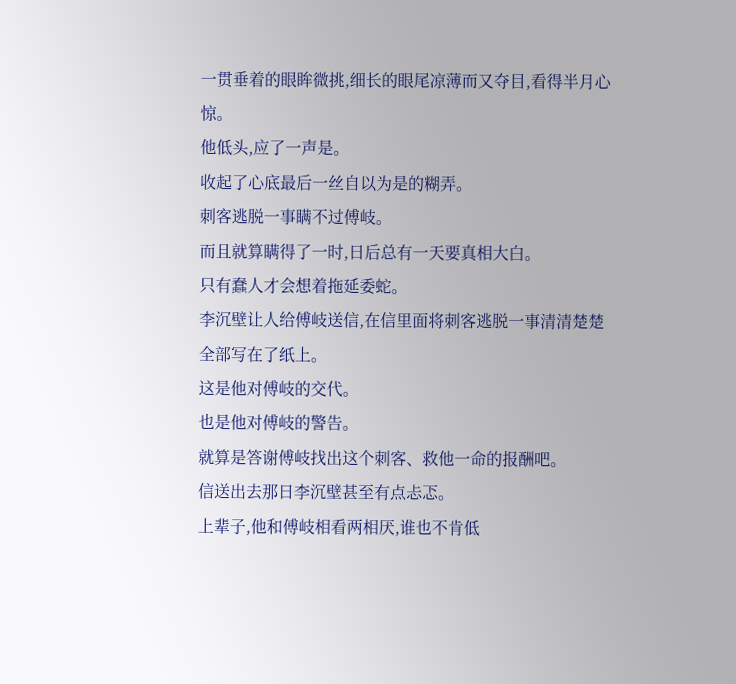一贯垂着的眼眸微挑,细长的眼尾凉薄而又夺目,看得半月心惊。
他低头,应了一声是。
收起了心底最后一丝自以为是的糊弄。
刺客逃脱一事瞒不过傅岐。
而且就算瞒得了一时,日后总有一天要真相大白。
只有蠢人才会想着拖延委蛇。
李沉壁让人给傅岐送信,在信里面将刺客逃脱一事清清楚楚全部写在了纸上。
这是他对傅岐的交代。
也是他对傅岐的警告。
就算是答谢傅岐找出这个刺客、救他一命的报酬吧。
信送出去那日李沉壁甚至有点忐忑。
上辈子,他和傅岐相看两相厌,谁也不肯低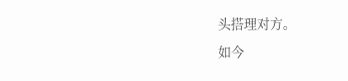头搭理对方。
如今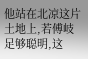他站在北凉这片土地上,若傅岐足够聪明,这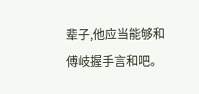辈子,他应当能够和傅岐握手言和吧。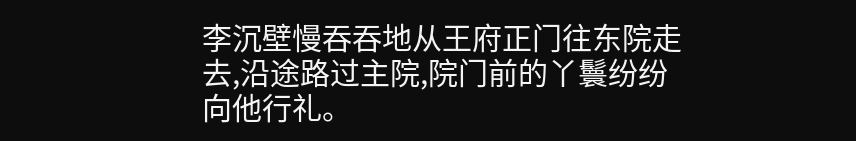李沉壁慢吞吞地从王府正门往东院走去,沿途路过主院,院门前的丫鬟纷纷向他行礼。